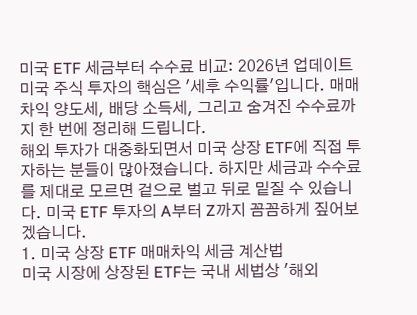미국 ETF 세금부터 수수료 비교: 2026년 업데이트
미국 주식 투자의 핵심은 '세후 수익률'입니다. 매매차익 양도세, 배당 소득세, 그리고 숨겨진 수수료까지 한 번에 정리해 드립니다.
해외 투자가 대중화되면서 미국 상장 ETF에 직접 투자하는 분들이 많아졌습니다. 하지만 세금과 수수료를 제대로 모르면 겉으로 벌고 뒤로 밑질 수 있습니다. 미국 ETF 투자의 A부터 Z까지 꼼꼼하게 짚어보겠습니다.
1. 미국 상장 ETF 매매차익 세금 계산법
미국 시장에 상장된 ETF는 국내 세법상 '해외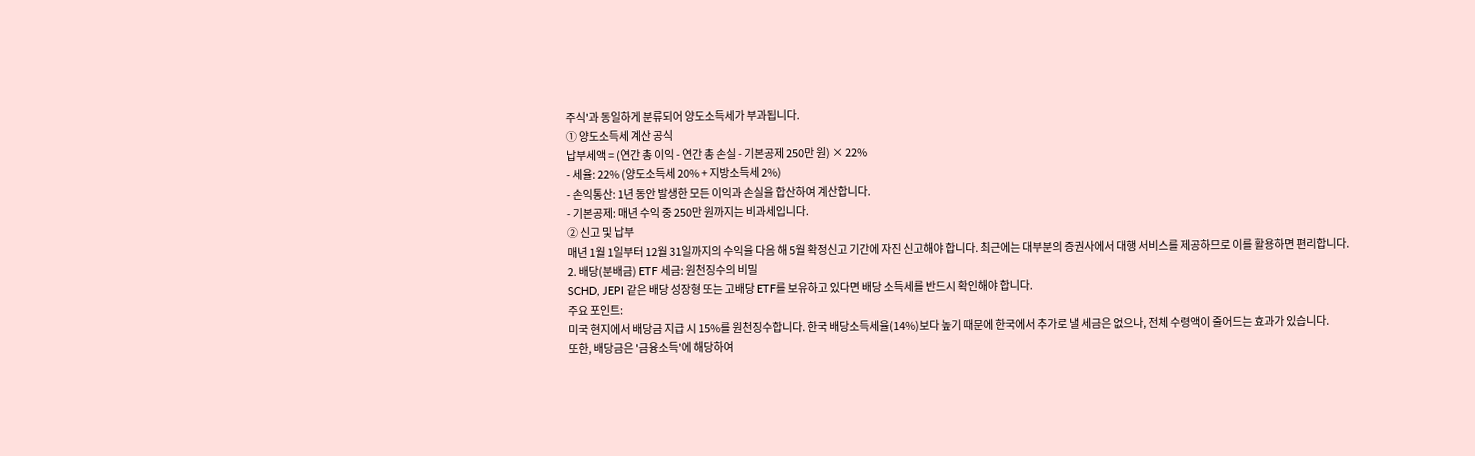주식'과 동일하게 분류되어 양도소득세가 부과됩니다.
① 양도소득세 계산 공식
납부세액 = (연간 총 이익 - 연간 총 손실 - 기본공제 250만 원) × 22%
- 세율: 22% (양도소득세 20% + 지방소득세 2%)
- 손익통산: 1년 동안 발생한 모든 이익과 손실을 합산하여 계산합니다.
- 기본공제: 매년 수익 중 250만 원까지는 비과세입니다.
② 신고 및 납부
매년 1월 1일부터 12월 31일까지의 수익을 다음 해 5월 확정신고 기간에 자진 신고해야 합니다. 최근에는 대부분의 증권사에서 대행 서비스를 제공하므로 이를 활용하면 편리합니다.
2. 배당(분배금) ETF 세금: 원천징수의 비밀
SCHD, JEPI 같은 배당 성장형 또는 고배당 ETF를 보유하고 있다면 배당 소득세를 반드시 확인해야 합니다.
주요 포인트:
미국 현지에서 배당금 지급 시 15%를 원천징수합니다. 한국 배당소득세율(14%)보다 높기 때문에 한국에서 추가로 낼 세금은 없으나, 전체 수령액이 줄어드는 효과가 있습니다.
또한, 배당금은 '금융소득'에 해당하여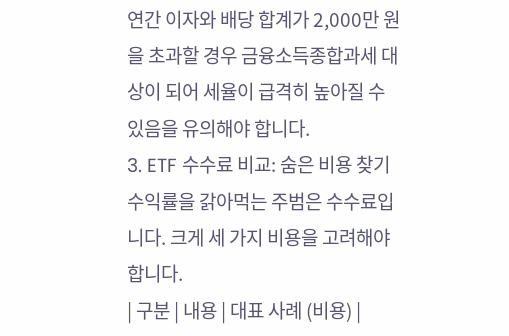연간 이자와 배당 합계가 2,000만 원을 초과할 경우 금융소득종합과세 대상이 되어 세율이 급격히 높아질 수 있음을 유의해야 합니다.
3. ETF 수수료 비교: 숨은 비용 찾기
수익률을 갉아먹는 주범은 수수료입니다. 크게 세 가지 비용을 고려해야 합니다.
| 구분 | 내용 | 대표 사례 (비용) |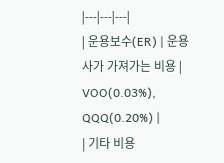|---|---|---|
| 운용보수(ER) | 운용사가 가져가는 비용 | VOO(0.03%), QQQ(0.20%) |
| 기타 비용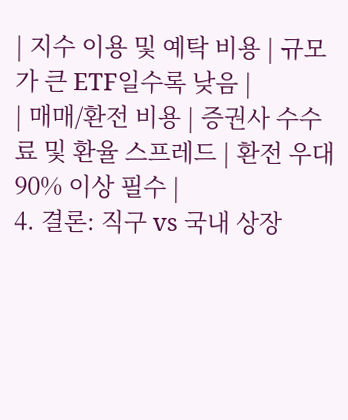| 지수 이용 및 예탁 비용 | 규모가 큰 ETF일수록 낮음 |
| 매매/환전 비용 | 증권사 수수료 및 환율 스프레드 | 환전 우대 90% 이상 필수 |
4. 결론: 직구 vs 국내 상장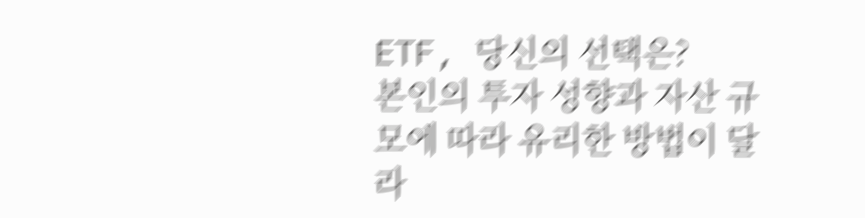ETF, 당신의 선택은?
본인의 투자 성향과 자산 규모에 따라 유리한 방법이 달라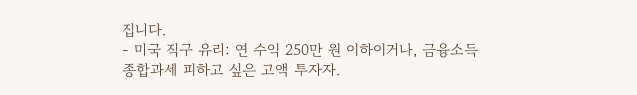집니다.
- 미국 직구 유리: 연 수익 250만 원 이하이거나, 금융소득종합과세 피하고 싶은 고액 투자자.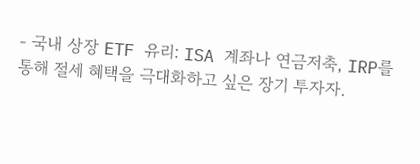- 국내 상장 ETF 유리: ISA 계좌나 연금저축, IRP를 통해 절세 혜택을 극대화하고 싶은 장기 투자자.